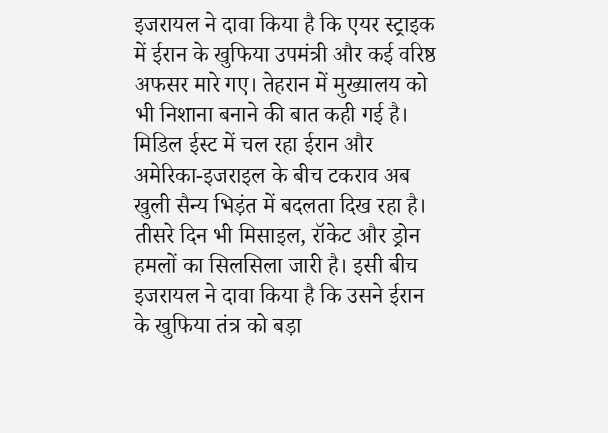इजरायल ने दावा किया है कि एयर स्ट्राइक में ईरान के खुफिया उपमंत्री और कई वरिष्ठ अफसर मारे गए। तेहरान में मुख्यालय को भी निशाना बनाने की बात कही गई है।
मिडिल ईस्ट में चल रहा ईरान और अमेरिका-इजराइल के बीच टकराव अब खुली सैन्य भिड़ंत में बदलता दिख रहा है। तीसरे दिन भी मिसाइल, रॉकेट और ड्रोन हमलों का सिलसिला जारी है। इसी बीच इजरायल ने दावा किया है कि उसने ईरान के खुफिया तंत्र को बड़ा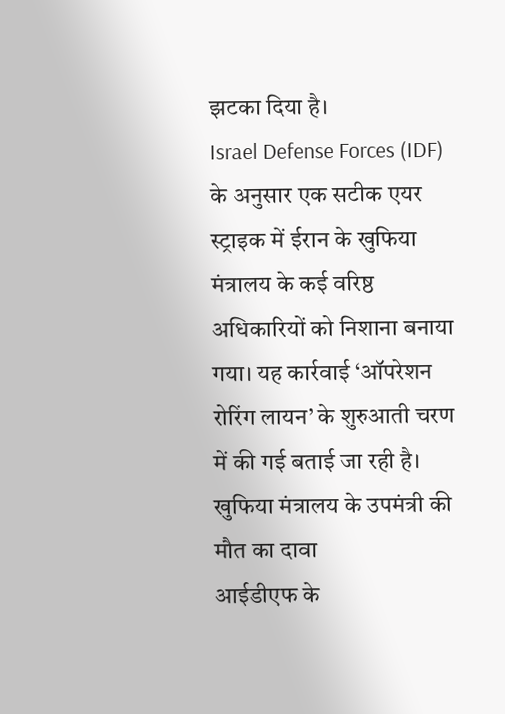झटका दिया है।
Israel Defense Forces (IDF) के अनुसार एक सटीक एयर स्ट्राइक में ईरान के खुफिया मंत्रालय के कई वरिष्ठ अधिकारियों को निशाना बनाया गया। यह कार्रवाई ‘ऑपरेशन रोरिंग लायन’ के शुरुआती चरण में की गई बताई जा रही है।
खुफिया मंत्रालय के उपमंत्री की मौत का दावा
आईडीएफ के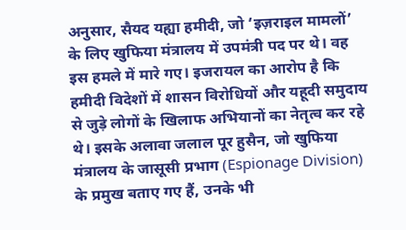अनुसार, सैयद यह्या हमीदी, जो ‘इज़राइल मामलों’ के लिए खुफिया मंत्रालय में उपमंत्री पद पर थे। वह इस हमले में मारे गए। इजरायल का आरोप है कि हमीदी विदेशों में शासन विरोधियों और यहूदी समुदाय से जुड़े लोगों के खिलाफ अभियानों का नेतृत्व कर रहे थे। इसके अलावा जलाल पूर हुसैन, जो खुफिया मंत्रालय के जासूसी प्रभाग (Espionage Division) के प्रमुख बताए गए हैं, उनके भी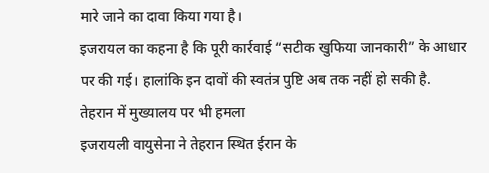मारे जाने का दावा किया गया है।
इजरायल का कहना है कि पूरी कार्रवाई “सटीक खुफिया जानकारी” के आधार पर की गई। हालांकि इन दावों की स्वतंत्र पुष्टि अब तक नहीं हो सकी है.
तेहरान में मुख्यालय पर भी हमला
इजरायली वायुसेना ने तेहरान स्थित ईरान के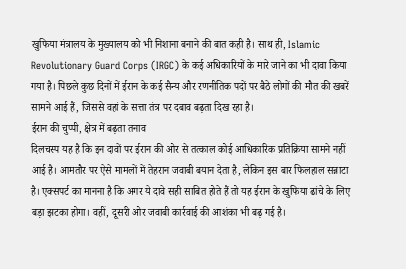खुफिया मंत्रालय के मुख्यालय को भी निशाना बनाने की बात कही है। साथ ही, Islamic Revolutionary Guard Corps (IRGC) के कई अधिकारियों के मारे जाने का भी दावा किया गया है। पिछले कुछ दिनों में ईरान के कई सैन्य और रणनीतिक पदों पर बैठे लोगों की मौत की खबरें सामने आई हैं, जिससे वहां के सत्ता तंत्र पर दबाव बढ़ता दिख रहा है।
ईरान की चुप्पी, क्षेत्र में बढ़ता तनाव
दिलचस्प यह है कि इन दावों पर ईरान की ओर से तत्काल कोई आधिकारिक प्रतिक्रिया सामने नहीं आई है। आमतौर पर ऐसे मामलों में तेहरान जवाबी बयान देता है, लेकिन इस बार फिलहाल सन्नाटा है। एक्सपर्ट का मानना है कि अगर ये दावे सही साबित होते हैं तो यह ईरान के खुफिया ढांचे के लिए बड़ा झटका होगा। वहीं, दूसरी ओर जवाबी कार्रवाई की आशंका भी बढ़ गई है।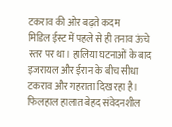टकराव की ओर बढ़ते कदम
मिडिल ईस्ट में पहले से ही तनाव ऊंचे स्तर पर था। हालिया घटनाओं के बाद इजरायल और ईरान के बीच सीधा टकराव और गहराता दिख रहा है। फिलहाल हालात बेहद संवेदनशील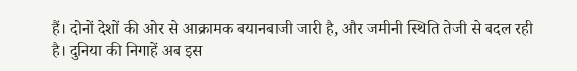हैं। दोनों देशों की ओर से आक्रामक बयानबाजी जारी है, और जमीनी स्थिति तेजी से बदल रही है। दुनिया की निगाहें अब इस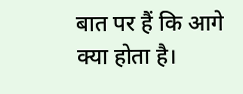बात पर हैं कि आगे क्या होता है।